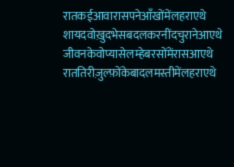रातकईआवारासपनेआँखोंमेंलहराएथे
शायदवोख़ुदभेसबदलकरनींदचुरानेआएथे
जीवनकेवोप्यासेलम्हेबरसोंमेंरासआएथे
राततिरीज़ुल्फ़ोंकेबादलमस्तीमेंलहराएथे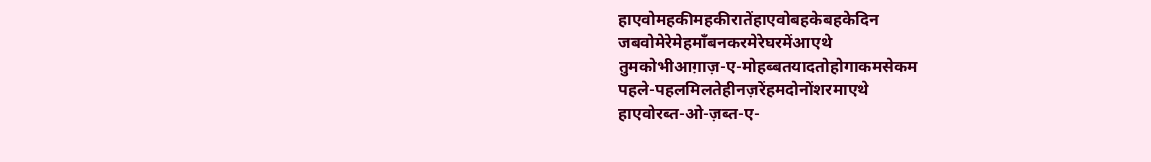हाएवोमहकीमहकीरातेंहाएवोबहकेबहकेदिन
जबवोमेरेमेहमाँबनकरमेरेघरमेंआएथे
तुमकोभीआग़ाज़-ए-मोहब्बतयादतोहोगाकमसेकम
पहले-पहलमिलतेहीनज़रेंहमदोनोंशरमाएथे
हाएवोरब्त-ओ-ज़ब्त-ए-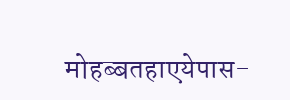मोहब्बतहाएयेपास-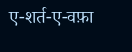ए-शर्त-ए-वफ़ा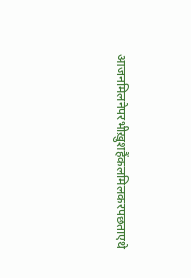आजनमिलनेपरभीख़ुशहैंकलमिलकरपछताएथे